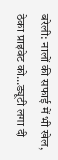बरेली: नालों की सफाई में भी खेल, ठेका प्राइवेट को…ड्यूटी लगा दी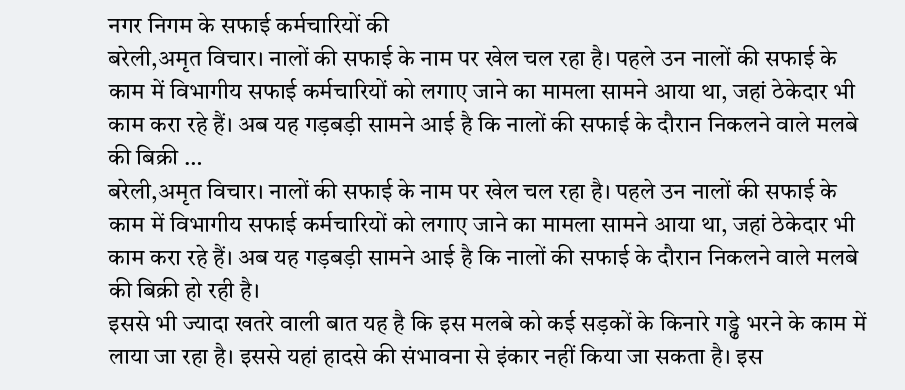नगर निगम के सफाई कर्मचारियों की
बरेली,अमृत विचार। नालों की सफाई के नाम पर खेल चल रहा है। पहले उन नालों की सफाई के काम में विभागीय सफाई कर्मचारियों को लगाए जाने का मामला सामने आया था, जहां ठेकेदार भी काम करा रहे हैं। अब यह गड़बड़ी सामने आई है कि नालों की सफाई के दौरान निकलने वाले मलबे की बिक्री …
बरेली,अमृत विचार। नालों की सफाई के नाम पर खेल चल रहा है। पहले उन नालों की सफाई के काम में विभागीय सफाई कर्मचारियों को लगाए जाने का मामला सामने आया था, जहां ठेकेदार भी काम करा रहे हैं। अब यह गड़बड़ी सामने आई है कि नालों की सफाई के दौरान निकलने वाले मलबे की बिक्री हो रही है।
इससे भी ज्यादा खतरे वाली बात यह है कि इस मलबे को कई सड़कों के किनारे गड्ढे भरने के काम में लाया जा रहा है। इससे यहां हादसे की संभावना से इंकार नहीं किया जा सकता है। इस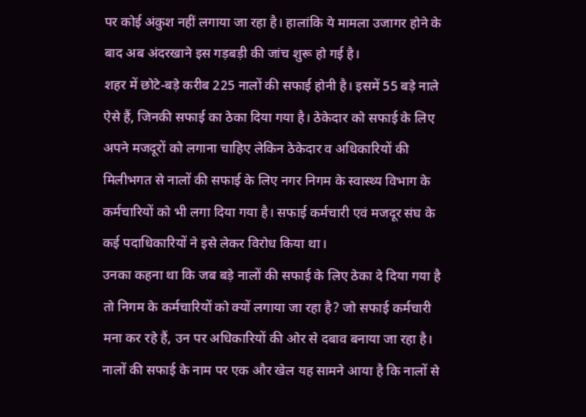पर कोई अंकुश नहीं लगाया जा रहा है। हालांकि ये मामला उजागर होने के बाद अब अंदरखाने इस गड़बड़ी की जांच शुरू हो गई है।
शहर में छोटे-बड़े करीब 225 नालों की सफाई होनी है। इसमें 55 बड़े नाले ऐसे हैं, जिनकी सफाई का ठेका दिया गया है। ठेकेदार को सफाई के लिए अपने मजदूरों को लगाना चाहिए लेकिन ठेकेदार व अधिकारियों की मिलीभगत से नालों की सफाई के लिए नगर निगम के स्वास्थ्य विभाग के कर्मचारियों को भी लगा दिया गया है। सफाई कर्मचारी एवं मजदूर संघ के कई पदाधिकारियों ने इसे लेकर विरोध किया था।
उनका कहना था कि जब बड़े नालों की सफाई के लिए ठेका दे दिया गया है तो निगम के कर्मचारियों को क्यों लगाया जा रहा है? जो सफाई कर्मचारी मना कर रहे हैं, उन पर अधिकारियों की ओर से दबाव बनाया जा रहा है। नालों की सफाई के नाम पर एक और खेल यह सामने आया है कि नालों से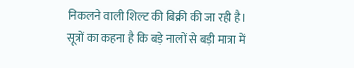निकलने वाली शिल्ट की बिक्री की जा रही है।
सूत्रों का कहना है कि बड़े नालों से बड़ी मात्रा में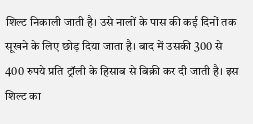शिल्ट निकाली जाती है। उसे नालों के पास की कई दिनों तक सूखने के लिए छोड़ दिया जाता है। बाद में उसकी 300 से 400 रुपये प्रति ट्रॉली के हिसाब से बिक्री कर दी जाती है। इस शिल्ट का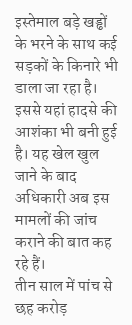इस्तेमाल बड़े खड्ढों के भरने के साथ कई सड़कों के किनारे भी डाला जा रहा है। इससे यहां हादसे की आशंका भी बनी हुई है। यह खेल खुल जाने के बाद अधिकारी अब इस मामलों की जांच कराने की बात कह रहे हैं।
तीन साल में पांच से छह करोड़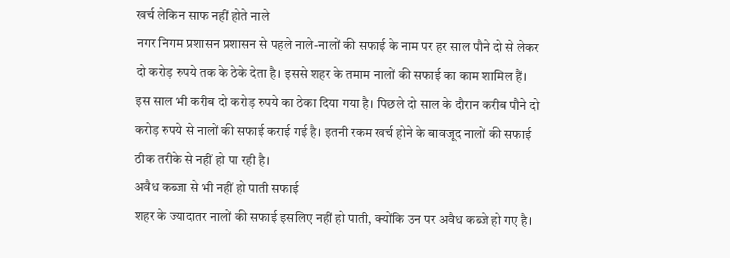खर्च लेकिन साफ नहीं होते नाले
नगर निगम प्रशासन प्रशासन से पहले नाले-नालों की सफाई के नाम पर हर साल पौने दो से लेकर दो करोड़ रुपये तक के ठेके देता है। इससे शहर के तमाम नालों की सफाई का काम शामिल हैं। इस साल भी करीब दो करोड़ रुपये का ठेका दिया गया है। पिछले दो साल के दौरान करीब पौने दो करोड़ रुपये से नालों की सफाई कराई गई है। इतनी रकम खर्च होने के बावजूद नालों की सफाई ठीक तरीके से नहीं हो पा रही है।
अवैध कब्जा से भी नहीं हो पाती सफाई
शहर के ज्यादातर नालों की सफाई इसलिए नहीं हो पाती, क्योंकि उन पर अवैध कब्जे हो गए है।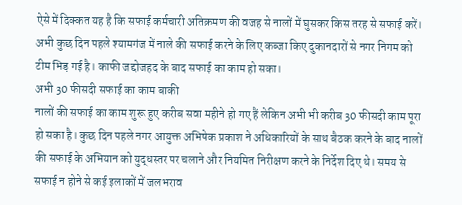ऐसे में दिक्कत यह है कि सफाई कर्मचारी अतिक्रमण की वजह से नालों में घुसकर किस तरह से सफाई करें। अभी कुछ दिन पहले श्यामगंज में नाले की सफाई करने के लिए कब्जा किए दुकानदारों से नगर निगम को टीम भिड़ गई है। काफी जद्दोजहद के बाद सफाई का काम हो सका।
अभी 30 फीसदी सफाई का काम बाकी
नालों की सफाई का काम शुरू हुए करीब सवा महीने हो गए हैं लेकिन अभी भी करीब 30 फीसदी काम पूरा हो सका है। कुछ दिन पहले नगर आयुक्त अभिषेक प्रकाश ने अधिकारियों के साथ बैठक करने के बाद नालों की सफाई के अभियान को युद्धस्तर पर चलाने और नियमित निरीक्षण करने के निर्देश दिए थे। समय से सफाई न होने से कई इलाकों में जलभराव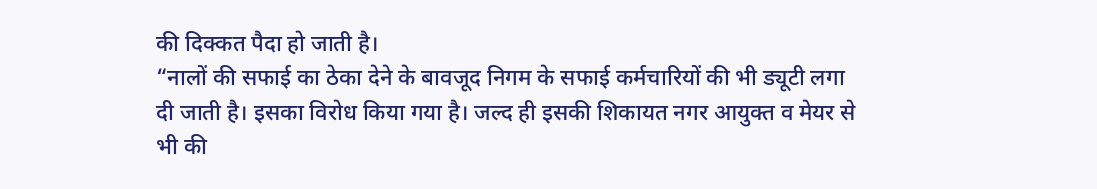की दिक्कत पैदा हो जाती है।
“नालों की सफाई का ठेका देने के बावजूद निगम के सफाई कर्मचारियों की भी ड्यूटी लगा दी जाती है। इसका विरोध किया गया है। जल्द ही इसकी शिकायत नगर आयुक्त व मेयर से भी की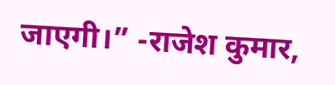जाएगी।” -राजेश कुमार,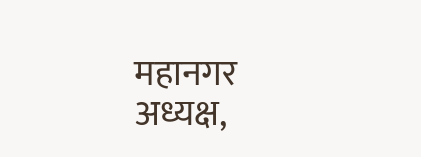महानगर अध्यक्ष,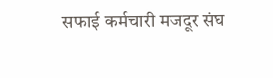सफाई कर्मचारी मजदूर संघ